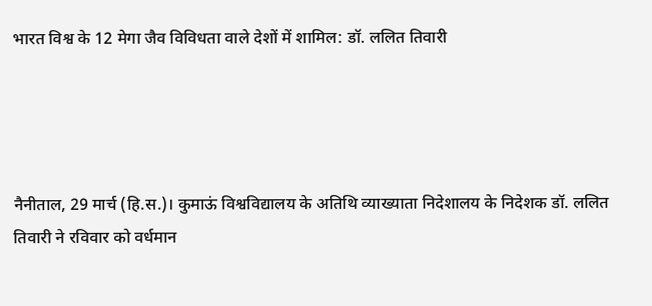भारत विश्व के 12 मेगा जैव विविधता वाले देशों में शामिल: डॉ. ललित तिवारी




नैनीताल, 29 मार्च (हि.स.)। कुमाऊं विश्वविद्यालय के अतिथि व्याख्याता निदेशालय के निदेशक डॉ. ललित तिवारी ने रविवार को वर्धमान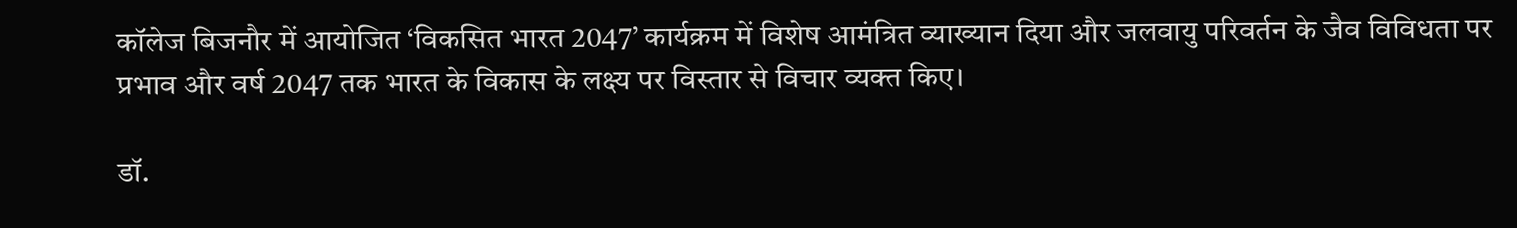कॉलेज बिजनौर में आयोजित ‘विकसित भारत 2047’ कार्यक्रम में विशेष आमंत्रित व्याख्यान दिया और जलवायु परिवर्तन के जैव विविधता पर प्रभाव और वर्ष 2047 तक भारत के विकास के लक्ष्य पर विस्तार से विचार व्यक्त किए।

डॉ.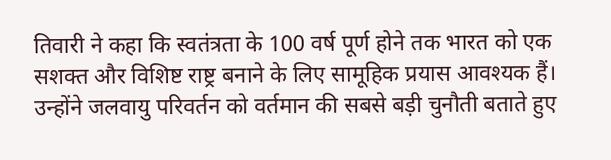तिवारी ने कहा कि स्वतंत्रता के 100 वर्ष पूर्ण होने तक भारत को एक सशक्त और विशिष्ट राष्ट्र बनाने के लिए सामूहिक प्रयास आवश्यक हैं। उन्होंने जलवायु परिवर्तन को वर्तमान की सबसे बड़ी चुनौती बताते हुए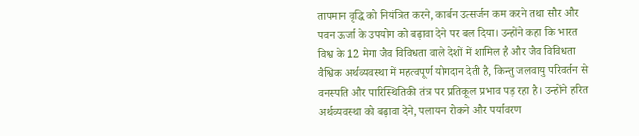तापमान वृद्धि को नियंत्रित करने, कार्बन उत्सर्जन कम करने तथा सौर और पवन ऊर्जा के उपयोग को बढ़ावा देने पर बल दिया। उन्होंने कहा कि भारत विश्व के 12 मेगा जैव विविधता वाले देशों में शामिल है और जैव विविधता वैश्विक अर्थव्यवस्था में महत्वपूर्ण योगदान देती है, किन्तु जलवायु परिवर्तन से वनस्पति और पारिस्थितिकी तंत्र पर प्रतिकूल प्रभाव पड़ रहा है। उन्होंने हरित अर्थव्यवस्था को बढ़ावा देने, पलायन रोकने और पर्यावरण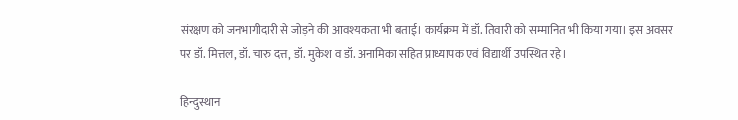संरक्षण को जनभागीदारी से जोड़ने की आवश्यकता भी बताई। कार्यक्रम में डॉ. तिवारी को सम्मानित भी किया गया। इस अवसर पर डॉ. मित्तल, डॉ. चारु दत्त, डॉ. मुकेश व डॉ. अनामिका सहित प्राध्यापक एवं विद्यार्थी उपस्थित रहे।

हिन्दुस्थान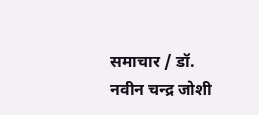समाचार / डॉ. नवीन चन्द्र जोशी